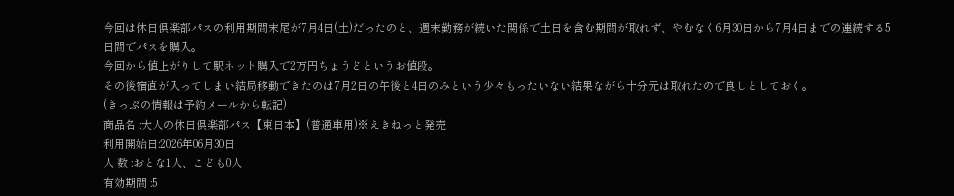今回は休日倶楽部パスの利用期間末尾が7月4日(土)だったのと、週末勤務が続いた関係で土日を含む期間が取れず、やむなく6月30日から7月4日までの連続する5日間でパスを購入。
今回から値上がりして駅ネット購入で2万円ちょうどというお値段。
その後宿直が入ってしまい結局移動できたのは7月2日の午後と4日のみという少々もったいない結果ながら十分元は取れたので良しとしておく。
(きっぷの情報は予約メールから転記)
商品名 :大人の休日倶楽部パス【東日本】(普通車用)※えきねっと発売
利用開始日:2026年06月30日
人 数 :おとな1人、こども0人
有効期間 :5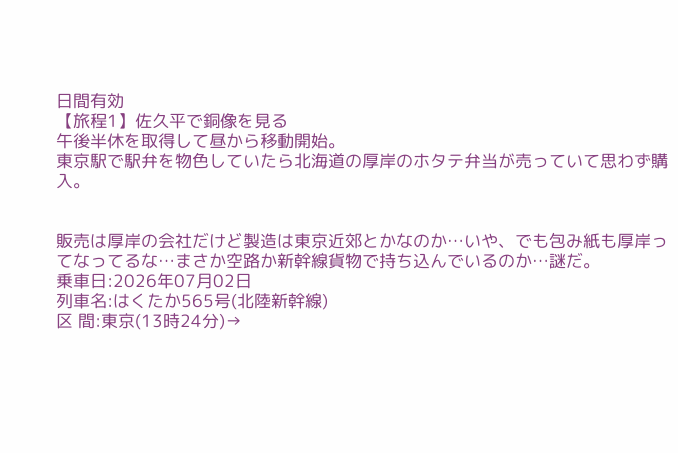日間有効
【旅程1】佐久平で銅像を見る
午後半休を取得して昼から移動開始。
東京駅で駅弁を物色していたら北海道の厚岸のホタテ弁当が売っていて思わず購入。


販売は厚岸の会社だけど製造は東京近郊とかなのか…いや、でも包み紙も厚岸ってなってるな…まさか空路か新幹線貨物で持ち込んでいるのか…謎だ。
乗車日:2026年07月02日
列車名:はくたか565号(北陸新幹線)
区 間:東京(13時24分)→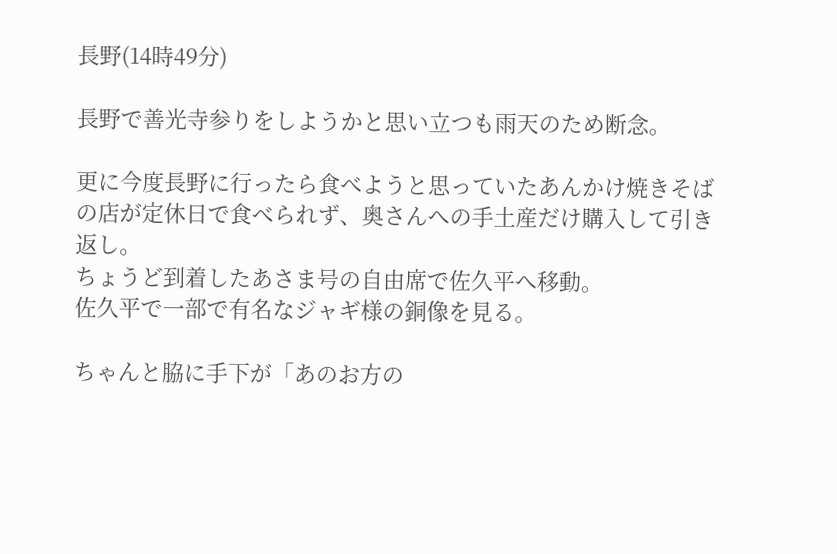長野(14時49分)

長野で善光寺参りをしようかと思い立つも雨天のため断念。

更に今度長野に行ったら食べようと思っていたあんかけ焼きそばの店が定休日で食べられず、奥さんへの手土産だけ購入して引き返し。
ちょうど到着したあさま号の自由席で佐久平へ移動。
佐久平で一部で有名なジャギ様の銅像を見る。

ちゃんと脇に手下が「あのお方の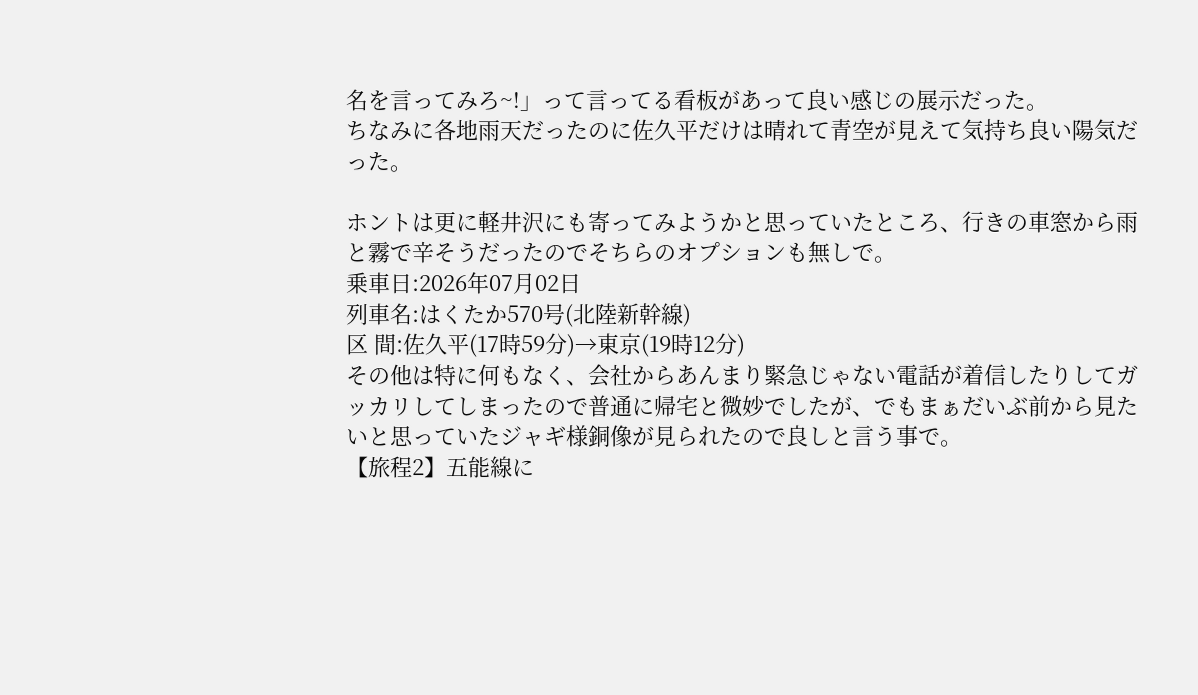名を言ってみろ~!」って言ってる看板があって良い感じの展示だった。
ちなみに各地雨天だったのに佐久平だけは晴れて青空が見えて気持ち良い陽気だった。

ホントは更に軽井沢にも寄ってみようかと思っていたところ、行きの車窓から雨と霧で辛そうだったのでそちらのオプションも無しで。
乗車日:2026年07月02日
列車名:はくたか570号(北陸新幹線)
区 間:佐久平(17時59分)→東京(19時12分)
その他は特に何もなく、会社からあんまり緊急じゃない電話が着信したりしてガッカリしてしまったので普通に帰宅と微妙でしたが、でもまぁだいぶ前から見たいと思っていたジャギ様銅像が見られたので良しと言う事で。
【旅程2】五能線に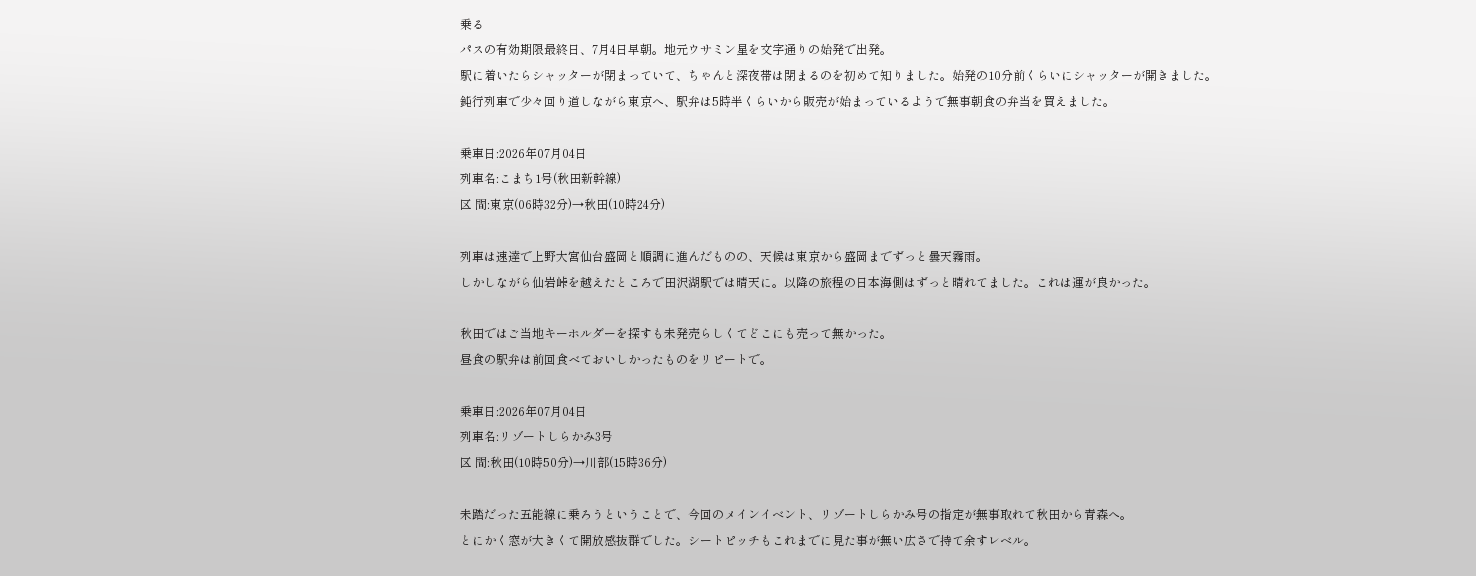乗る
パスの有効期限最終日、7月4日早朝。地元ウサミン星を文字通りの始発で出発。
駅に着いたらシャッターが閉まっていて、ちゃんと深夜帯は閉まるのを初めて知りました。始発の10分前くらいにシャッターが開きました。
鈍行列車で少々回り道しながら東京へ、駅弁は5時半くらいから販売が始まっているようで無事朝食の弁当を買えました。

乗車日:2026年07月04日
列車名:こまち1号(秋田新幹線)
区 間:東京(06時32分)→秋田(10時24分)

列車は速達で上野大宮仙台盛岡と順調に進んだものの、天候は東京から盛岡までずっと曇天霧雨。
しかしながら仙岩峠を越えたところで田沢湖駅では晴天に。以降の旅程の日本海側はずっと晴れてました。これは運が良かった。

秋田ではご当地キーホルダーを探すも未発売らしくてどこにも売って無かった。
昼食の駅弁は前回食べておいしかったものをリピートで。

乗車日:2026年07月04日
列車名:リゾートしらかみ3号
区 間:秋田(10時50分)→川部(15時36分)

未踏だった五能線に乗ろうということで、今回のメインイベント、リゾートしらかみ号の指定が無事取れて秋田から青森へ。
とにかく窓が大きくて開放感抜群でした。シートピッチもこれまでに見た事が無い広さで持て余すレベル。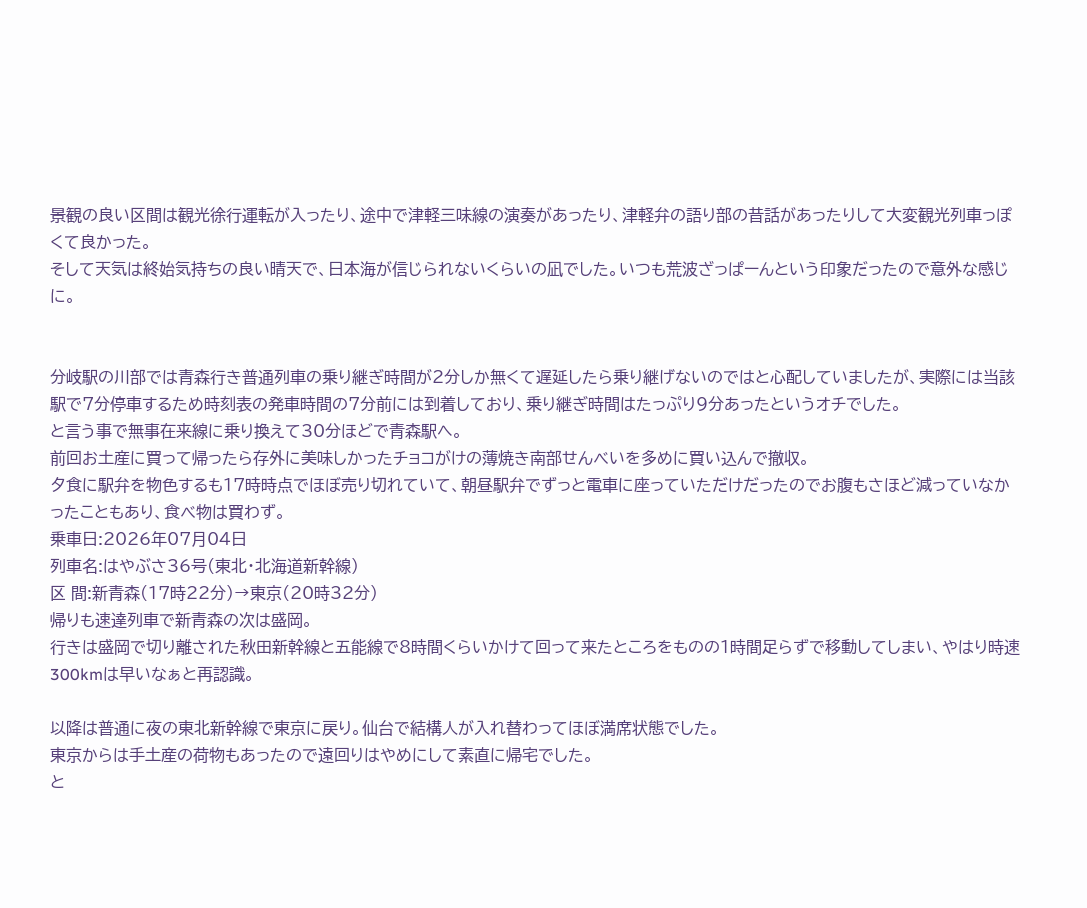景観の良い区間は観光徐行運転が入ったり、途中で津軽三味線の演奏があったり、津軽弁の語り部の昔話があったりして大変観光列車っぽくて良かった。
そして天気は終始気持ちの良い晴天で、日本海が信じられないくらいの凪でした。いつも荒波ざっぱーんという印象だったので意外な感じに。


分岐駅の川部では青森行き普通列車の乗り継ぎ時間が2分しか無くて遅延したら乗り継げないのではと心配していましたが、実際には当該駅で7分停車するため時刻表の発車時間の7分前には到着しており、乗り継ぎ時間はたっぷり9分あったというオチでした。
と言う事で無事在来線に乗り換えて30分ほどで青森駅へ。
前回お土産に買って帰ったら存外に美味しかったチョコがけの薄焼き南部せんべいを多めに買い込んで撤収。
夕食に駅弁を物色するも17時時点でほぼ売り切れていて、朝昼駅弁でずっと電車に座っていただけだったのでお腹もさほど減っていなかったこともあり、食べ物は買わず。
乗車日:2026年07月04日
列車名:はやぶさ36号(東北・北海道新幹線)
区 間:新青森(17時22分)→東京(20時32分)
帰りも速達列車で新青森の次は盛岡。
行きは盛岡で切り離された秋田新幹線と五能線で8時間くらいかけて回って来たところをものの1時間足らずで移動してしまい、やはり時速300kmは早いなぁと再認識。

以降は普通に夜の東北新幹線で東京に戻り。仙台で結構人が入れ替わってほぼ満席状態でした。
東京からは手土産の荷物もあったので遠回りはやめにして素直に帰宅でした。
と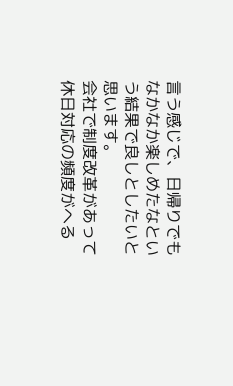言う感じで、日帰りでもなかなか楽しめたなという結果で良しとしたいと思います。
会社で制度改革があって休日対応の頻度がへる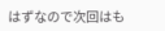はずなので次回はも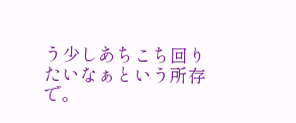う少しあちこち回りたいなぁという所存で。